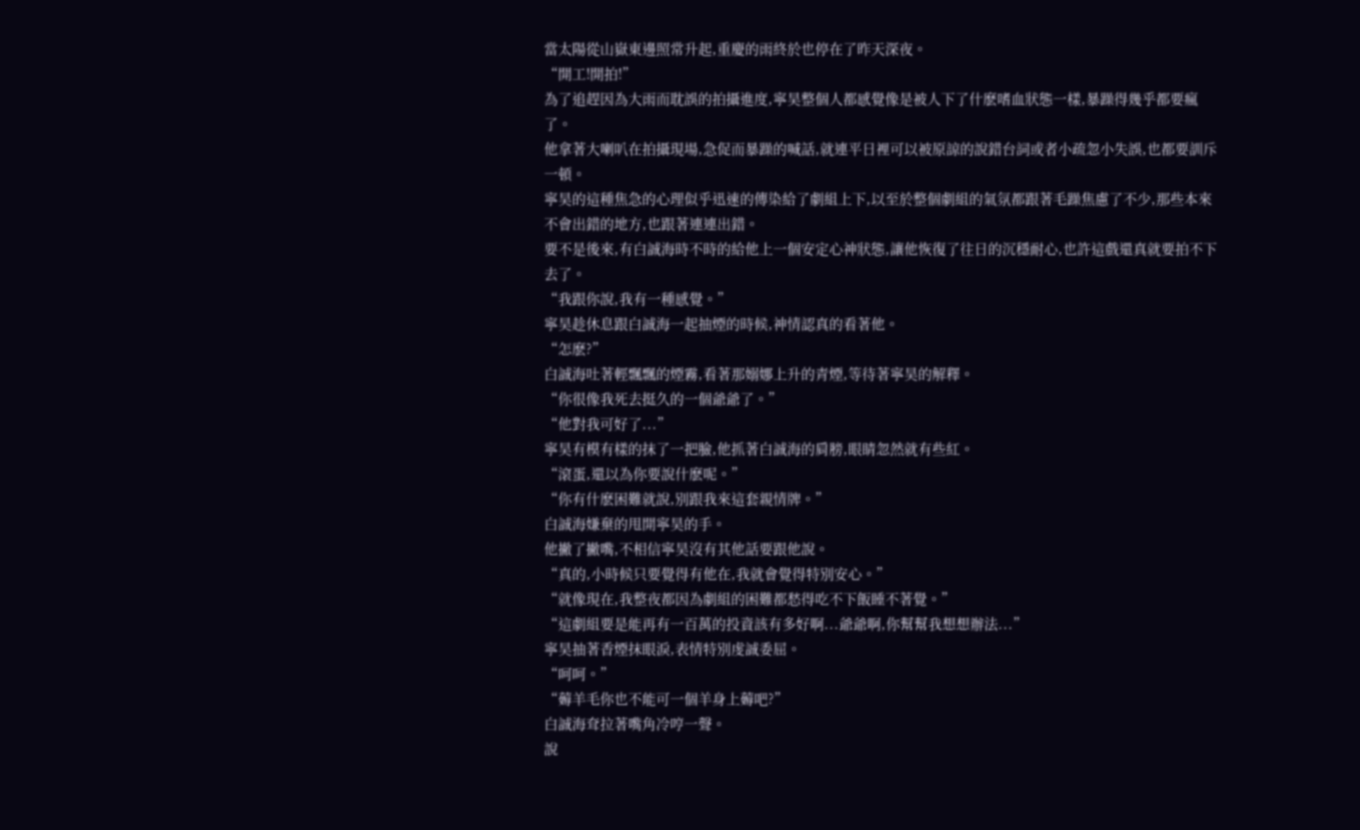當太陽從山嶽東邊照常升起,重慶的雨終於也停在了昨天深夜。
“開工!開拍!”
為了追趕因為大雨而耽誤的拍攝進度,寧昊整個人都感覺像是被人下了什麽嗜血狀態一樣,暴躁得幾乎都要瘋了。
他拿著大喇叭在拍攝現場,急促而暴躁的喊話,就連平日裡可以被原諒的說錯台詞或者小疏忽小失誤,也都要訓斥一頓。
寧昊的這種焦急的心理似乎迅速的傳染給了劇組上下,以至於整個劇組的氣氛都跟著毛躁焦慮了不少,那些本來不會出錯的地方,也跟著連連出錯。
要不是後來,有白誠海時不時的給他上一個安定心神狀態,讓他恢復了往日的沉穩耐心,也許這戲還真就要拍不下去了。
“我跟你說,我有一種感覺。”
寧昊趁休息跟白誠海一起抽煙的時候,神情認真的看著他。
“怎麽?”
白誠海吐著輕飄飄的煙霧,看著那嫋娜上升的青煙,等待著寧昊的解釋。
“你很像我死去挺久的一個爺爺了。”
“他對我可好了...”
寧昊有模有樣的抹了一把臉,他抓著白誠海的肩膀,眼睛忽然就有些紅。
“滾蛋,還以為你要說什麽呢。”
“你有什麽困難就說,別跟我來這套親情牌。”
白誠海嫌棄的甩開寧昊的手。
他撇了撇嘴,不相信寧昊沒有其他話要跟他說。
“真的,小時候只要覺得有他在,我就會覺得特別安心。”
“就像現在,我整夜都因為劇組的困難都愁得吃不下飯睡不著覺。”
“這劇組要是能再有一百萬的投資該有多好啊...爺爺啊,你幫幫我想想辦法...”
寧昊抽著香煙抹眼淚,表情特別虔誠委屈。
“呵呵。”
“薅羊毛你也不能可一個羊身上薅吧?”
白誠海耷拉著嘴角冷哼一聲。
說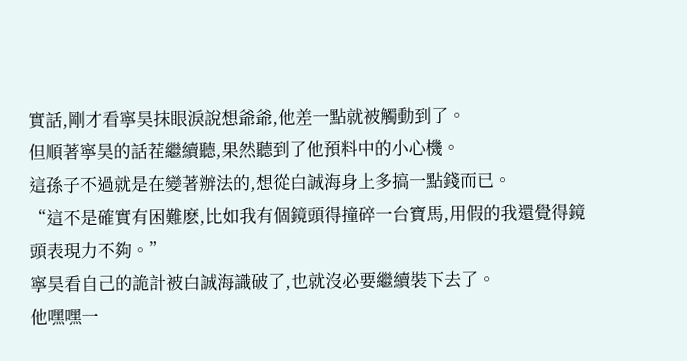實話,剛才看寧昊抹眼淚說想爺爺,他差一點就被觸動到了。
但順著寧昊的話茬繼續聽,果然聽到了他預料中的小心機。
這孫子不過就是在變著辦法的,想從白誠海身上多搞一點錢而已。
“這不是確實有困難麽,比如我有個鏡頭得撞碎一台寶馬,用假的我還覺得鏡頭表現力不夠。”
寧昊看自己的詭計被白誠海識破了,也就沒必要繼續裝下去了。
他嘿嘿一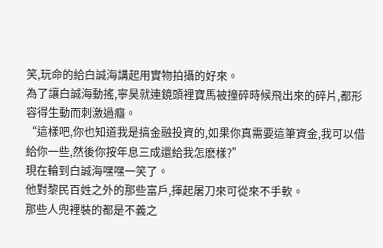笑,玩命的給白誠海講起用實物拍攝的好來。
為了讓白誠海動搖,寧昊就連鏡頭裡寶馬被撞碎時候飛出來的碎片,都形容得生動而刺激過癮。
“這樣吧,你也知道我是搞金融投資的,如果你真需要這筆資金,我可以借給你一些,然後你按年息三成還給我怎麽樣?”
現在輪到白誠海嘿嘿一笑了。
他對黎民百姓之外的那些富戶,揮起屠刀來可從來不手軟。
那些人兜裡裝的都是不義之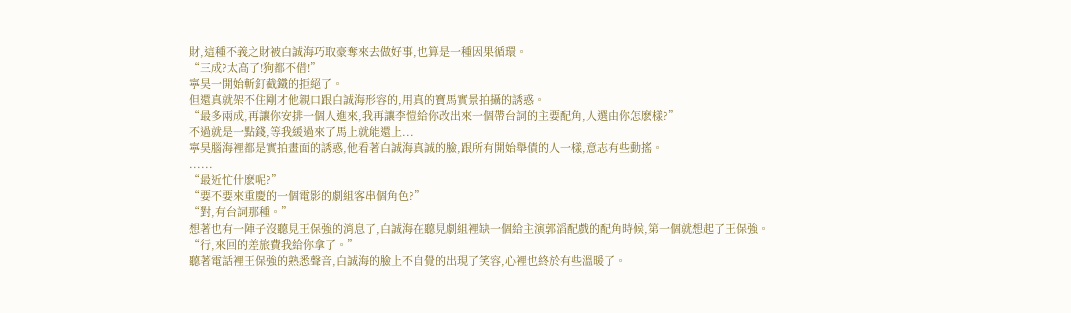財,這種不義之財被白誠海巧取豪奪來去做好事,也算是一種因果循環。
“三成?太高了!狗都不借!”
寧昊一開始斬釘截鐵的拒絕了。
但還真就架不住剛才他親口跟白誠海形容的,用真的寶馬實景拍攝的誘惑。
“最多兩成,再讓你安排一個人進來,我再讓李愷給你改出來一個帶台詞的主要配角,人選由你怎麽樣?”
不過就是一點錢,等我緩過來了馬上就能還上...
寧昊腦海裡都是實拍畫面的誘惑,他看著白誠海真誠的臉,跟所有開始舉債的人一樣,意志有些動搖。
......
“最近忙什麽呢?”
“要不要來重慶的一個電影的劇組客串個角色?”
“對,有台詞那種。”
想著也有一陣子沒聽見王保強的消息了,白誠海在聽見劇組裡缺一個給主演郭滔配戲的配角時候,第一個就想起了王保強。
“行,來回的差旅費我給你拿了。”
聽著電話裡王保強的熟悉聲音,白誠海的臉上不自覺的出現了笑容,心裡也終於有些溫暖了。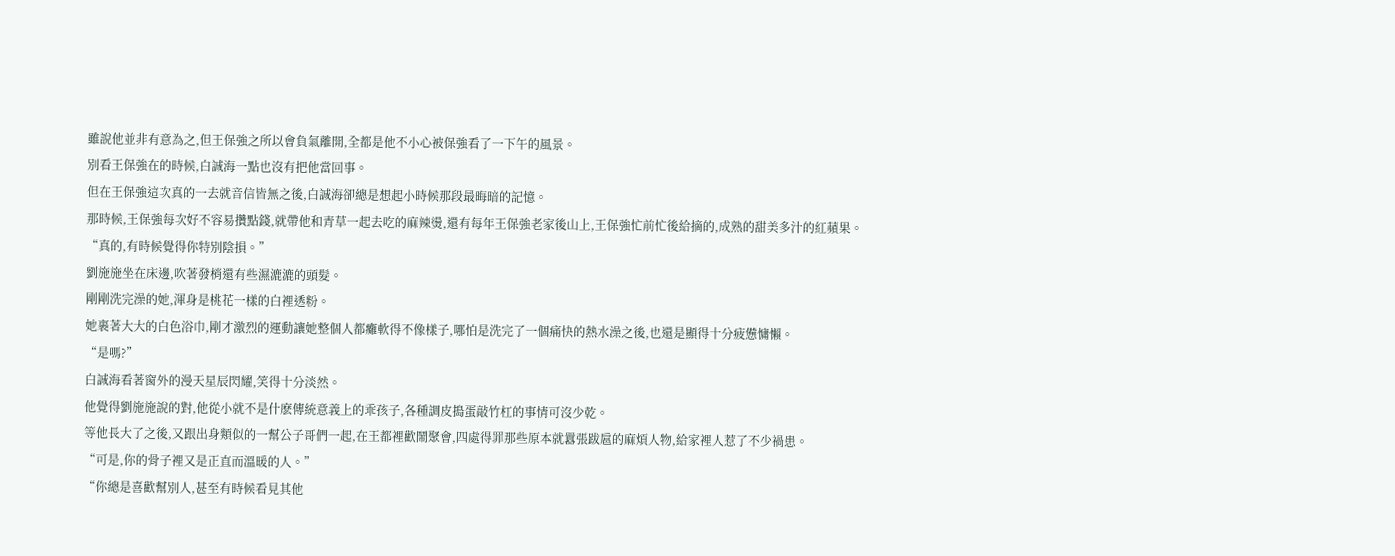雖說他並非有意為之,但王保強之所以會負氣離開,全都是他不小心被保強看了一下午的風景。
別看王保強在的時候,白誠海一點也沒有把他當回事。
但在王保強這次真的一去就音信皆無之後,白誠海卻總是想起小時候那段最晦暗的記憶。
那時候,王保強每次好不容易攢點錢,就帶他和青草一起去吃的麻辣燙,還有每年王保強老家後山上,王保強忙前忙後給摘的,成熟的甜美多汁的紅蘋果。
“真的,有時候覺得你特別陰損。”
劉施施坐在床邊,吹著發梢還有些濕漉漉的頭髮。
剛剛洗完澡的她,渾身是桃花一樣的白裡透粉。
她裹著大大的白色浴巾,剛才激烈的運動讓她整個人都癱軟得不像樣子,哪怕是洗完了一個痛快的熱水澡之後,也還是顯得十分疲憊慵懶。
“是嗎?”
白誠海看著窗外的漫天星辰閃耀,笑得十分淡然。
他覺得劉施施說的對,他從小就不是什麽傳統意義上的乖孩子,各種調皮搗蛋敲竹杠的事情可沒少乾。
等他長大了之後,又跟出身類似的一幫公子哥們一起,在王都裡歡鬧聚會,四處得罪那些原本就囂張跋扈的麻煩人物,給家裡人惹了不少禍患。
“可是,你的骨子裡又是正直而溫暖的人。”
“你總是喜歡幫別人,甚至有時候看見其他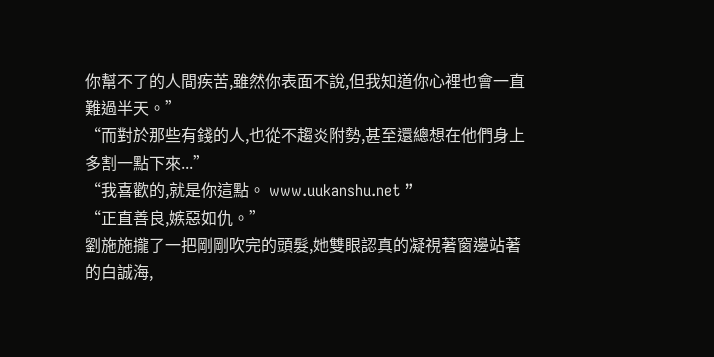你幫不了的人間疾苦,雖然你表面不說,但我知道你心裡也會一直難過半天。”
“而對於那些有錢的人,也從不趨炎附勢,甚至還總想在他們身上多割一點下來...”
“我喜歡的,就是你這點。 www.uukanshu.net ”
“正直善良,嫉惡如仇。”
劉施施攏了一把剛剛吹完的頭髮,她雙眼認真的凝視著窗邊站著的白誠海,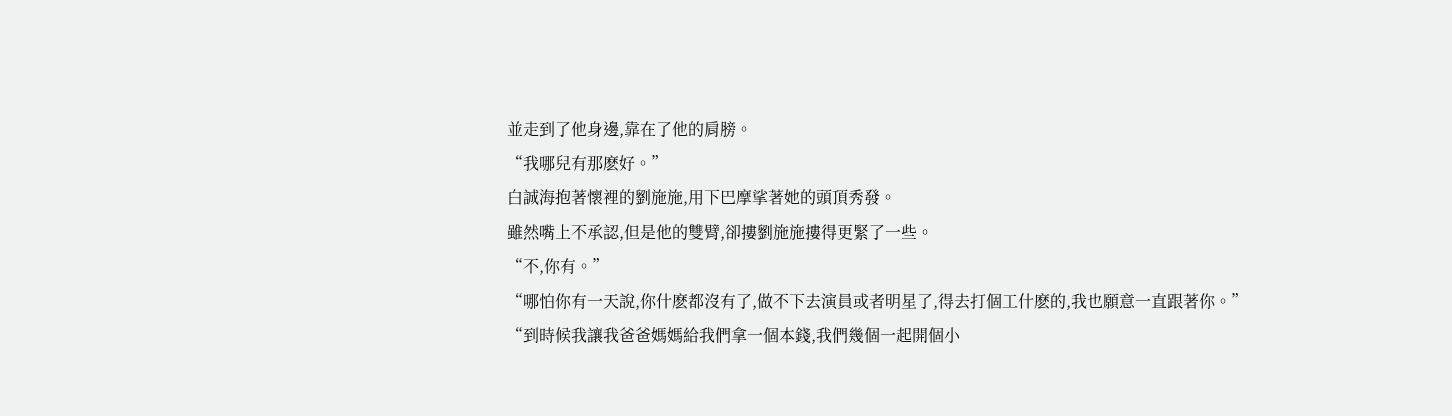並走到了他身邊,靠在了他的肩膀。
“我哪兒有那麽好。”
白誠海抱著懷裡的劉施施,用下巴摩挲著她的頭頂秀發。
雖然嘴上不承認,但是他的雙臂,卻摟劉施施摟得更緊了一些。
“不,你有。”
“哪怕你有一天說,你什麽都沒有了,做不下去演員或者明星了,得去打個工什麽的,我也願意一直跟著你。”
“到時候我讓我爸爸媽媽給我們拿一個本錢,我們幾個一起開個小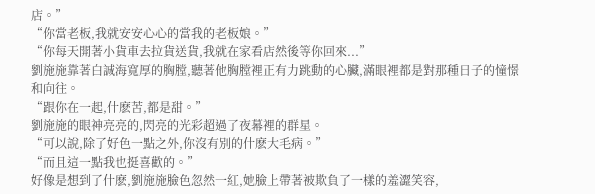店。”
“你當老板,我就安安心心的當我的老板娘。”
“你每天開著小貨車去拉貨送貨,我就在家看店然後等你回來...”
劉施施靠著白誠海寬厚的胸膛,聽著他胸膛裡正有力跳動的心臟,滿眼裡都是對那種日子的憧憬和向往。
“跟你在一起,什麽苦,都是甜。”
劉施施的眼神亮亮的,閃亮的光彩超過了夜幕裡的群星。
“可以說,除了好色一點之外,你沒有別的什麽大毛病。”
“而且這一點我也挺喜歡的。”
好像是想到了什麽,劉施施臉色忽然一紅,她臉上帶著被欺負了一樣的羞澀笑容,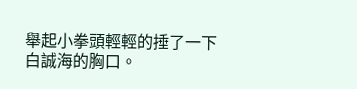舉起小拳頭輕輕的捶了一下白誠海的胸口。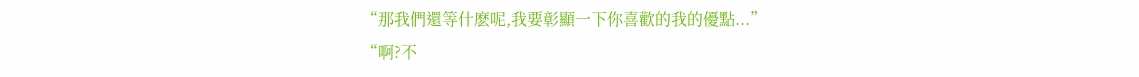“那我們還等什麽呢,我要彰顯一下你喜歡的我的優點...”
“啊?不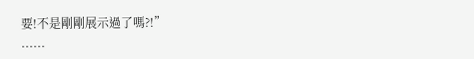要!不是剛剛展示過了嗎?!”
......